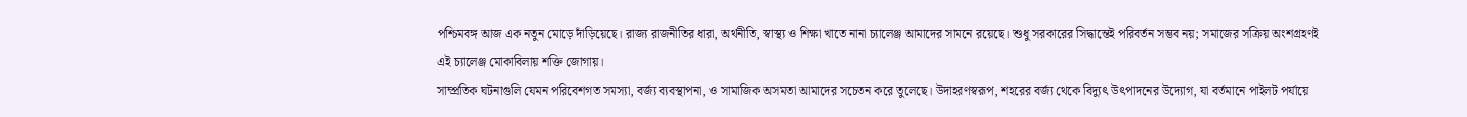পশ্চিমবঙ্গ আজ এক নতুন মোড়ে দাঁড়িয়েছে। রাজ্য রাজনীতির ধারা, অর্থনীতি, স্বাস্থ্য ও শিক্ষা খাতে নানা চ্যালেঞ্জ আমাদের সামনে রয়েছে। শুধু সরকারের সিদ্ধান্তেই পরিবর্তন সম্ভব নয়; সমাজের সক্রিয় অংশগ্রহণই এই চ্যালেঞ্জ মোকাবিলায় শক্তি জোগায়।
সাম্প্রতিক ঘটনাগুলি যেমন পরিবেশগত সমস্যা, বর্জ্য ব্যবস্থাপনা, ও সামাজিক অসমতা আমাদের সচেতন করে তুলেছে। উদাহরণস্বরূপ, শহরের বর্জ্য থেকে বিদ্যুৎ উৎপাদনের উদ্যোগ, যা বর্তমানে পাইলট পর্যায়ে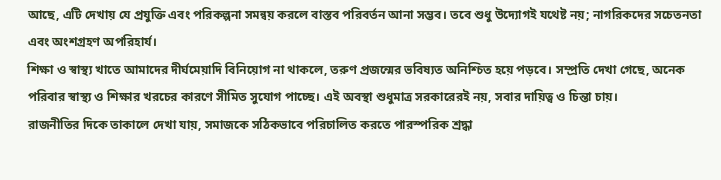আছে, এটি দেখায় যে প্রযুক্তি এবং পরিকল্পনা সমন্বয় করলে বাস্তব পরিবর্তন আনা সম্ভব। তবে শুধু উদ্যোগই যথেষ্ট নয়; নাগরিকদের সচেতনতা এবং অংশগ্রহণ অপরিহার্য।
শিক্ষা ও স্বাস্থ্য খাতে আমাদের দীর্ঘমেয়াদি বিনিয়োগ না থাকলে, তরুণ প্রজন্মের ভবিষ্যত অনিশ্চিত হয়ে পড়বে। সম্প্রতি দেখা গেছে, অনেক পরিবার স্বাস্থ্য ও শিক্ষার খরচের কারণে সীমিত সুযোগ পাচ্ছে। এই অবস্থা শুধুমাত্র সরকারেরই নয়, সবার দায়িত্ব ও চিন্তা চায়।
রাজনীতির দিকে তাকালে দেখা যায়, সমাজকে সঠিকভাবে পরিচালিত করতে পারস্পরিক শ্রদ্ধা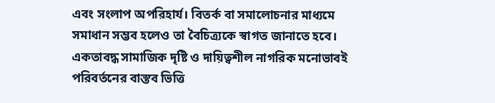এবং সংলাপ অপরিহার্য। বিতর্ক বা সমালোচনার মাধ্যমে সমাধান সম্ভব হলেও তা বৈচিত্র্যকে স্বাগত জানাতে হবে। একতাবদ্ধ সামাজিক দৃষ্টি ও দায়িত্বশীল নাগরিক মনোভাবই পরিবর্তনের বাস্তব ভিত্তি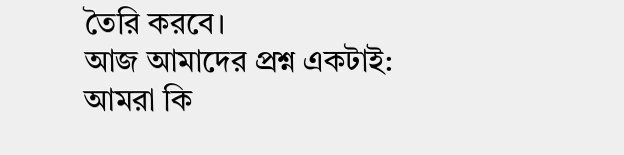তৈরি করবে।
আজ আমাদের প্রশ্ন একটাই: আমরা কি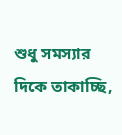শুধু সমস্যার দিকে তাকাচ্ছি,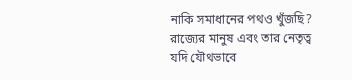নাকি সমাধানের পথও খুঁজছি? রাজ্যের মানুষ এবং তার নেতৃত্ব যদি যৌথভাবে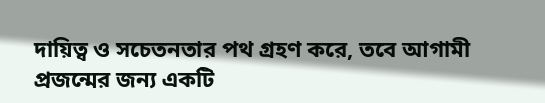দায়িত্ব ও সচেতনতার পথ গ্রহণ করে, তবে আগামী প্রজন্মের জন্য একটি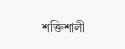শক্তিশালী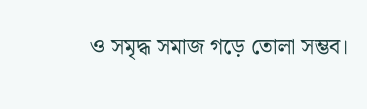ও সমৃদ্ধ সমাজ গড়ে তোলা সম্ভব।